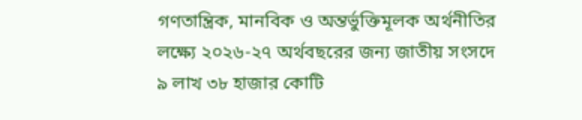গণতান্ত্রিক, মানবিক ও অন্তর্ভুক্তিমূলক অর্থনীতির লক্ষ্যে ২০২৬-২৭ অর্থবছরের জন্য জাতীয় সংসদে ৯ লাখ ৩৮ হাজার কোটি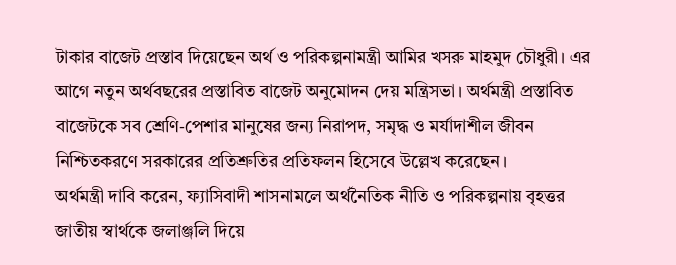টাকার বাজেট প্রস্তাব দিয়েছেন অর্থ ও পরিকল্পনামন্ত্রী আমির খসরু মাহমুদ চৌধুরী। এর আগে নতুন অর্থবছরের প্রস্তাবিত বাজেট অনুমোদন দেয় মন্ত্রিসভা। অর্থমন্ত্রী প্রস্তাবিত বাজেটকে সব শ্রেণি-পেশার মানুষের জন্য নিরাপদ, সমৃদ্ধ ও মর্যাদাশীল জীবন নিশ্চিতকরণে সরকারের প্রতিশ্রুতির প্রতিফলন হিসেবে উল্লেখ করেছেন।
অর্থমন্ত্রী দাবি করেন, ফ্যাসিবাদী শাসনামলে অর্থনৈতিক নীতি ও পরিকল্পনায় বৃহত্তর জাতীয় স্বার্থকে জলাঞ্জলি দিয়ে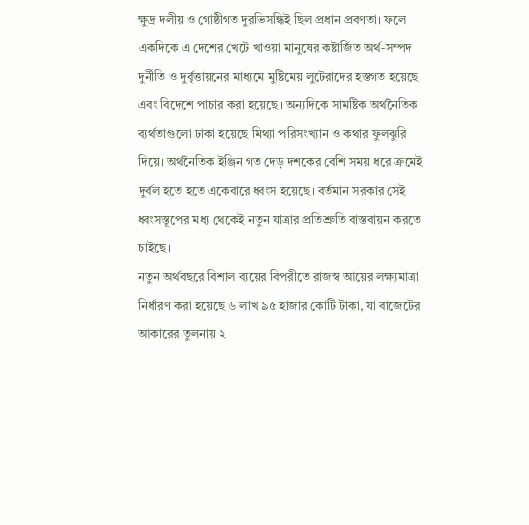ক্ষুদ্র দলীয় ও গোষ্ঠীগত দুরভিসন্ধিই ছিল প্রধান প্রবণতা। ফলে একদিকে এ দেশের খেটে খাওয়া মানুষের কষ্টার্জিত অর্থ-সম্পদ দুর্নীতি ও দুর্বৃত্তায়নের মাধ্যমে মুষ্টিমেয় লুটেরাদের হস্তগত হয়েছে এবং বিদেশে পাচার করা হয়েছে। অন্যদিকে সামষ্টিক অর্থনৈতিক ব্যর্থতাগুলো ঢাকা হয়েছে মিথ্যা পরিসংখ্যান ও কথার ফুলঝুরি দিয়ে। অর্থনৈতিক ইঞ্জিন গত দেড় দশকের বেশি সময় ধরে ক্রমেই দুর্বল হতে হতে একেবারে ধ্বংস হয়েছে। বর্তমান সরকার সেই ধ্বংসস্তূপের মধ্য থেকেই নতুন যাত্রার প্রতিশ্রুতি বাস্তবায়ন করতে চাইছে।
নতুন অর্থবছরে বিশাল ব্যয়ের বিপরীতে রাজস্ব আয়ের লক্ষ্যমাত্রা নির্ধারণ করা হয়েছে ৬ লাখ ৯৫ হাজার কোটি টাকা, যা বাজেটের আকারের তুলনায় ২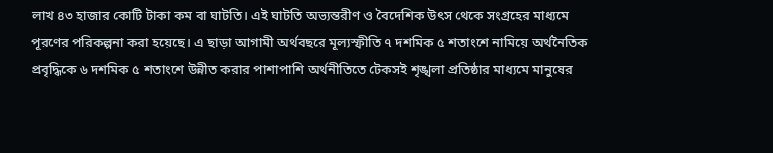লাখ ৪৩ হাজার কোটি টাকা কম বা ঘাটতি। এই ঘাটতি অভ্যন্তরীণ ও বৈদেশিক উৎস থেকে সংগ্রহের মাধ্যমে পূরণের পরিকল্পনা করা হয়েছে। এ ছাড়া আগামী অর্থবছরে মূল্যস্ফীতি ৭ দশমিক ৫ শতাংশে নামিয়ে অর্থনৈতিক প্রবৃদ্ধিকে ৬ দশমিক ৫ শতাংশে উন্নীত করার পাশাপাশি অর্থনীতিতে টেকসই শৃঙ্খলা প্রতিষ্ঠার মাধ্যমে মানুষের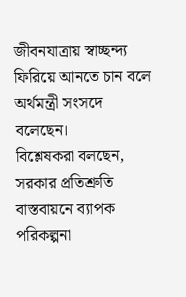জীবনযাত্রায় স্বাচ্ছন্দ্য ফিরিয়ে আনতে চান বলে অর্থমন্ত্রী সংসদে বলেছেন।
বিশ্লেষকরা বলছেন, সরকার প্রতিশ্রুতি বাস্তবায়নে ব্যাপক পরিকল্পনা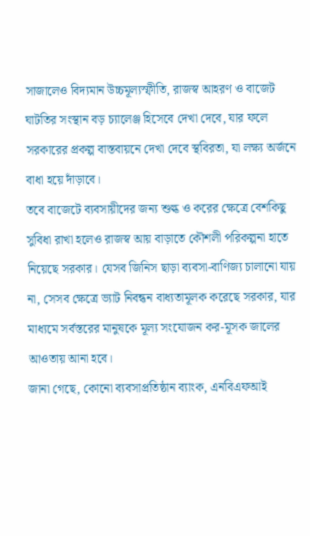সাজালেও বিদ্যমান উচ্চমূল্যস্ফীতি, রাজস্ব আহরণ ও বাজেট ঘাটতির সংস্থান বড় চ্যালেঞ্জ হিসেবে দেখা দেবে, যার ফলে সরকারের প্রকল্প বাস্তবায়নে দেখা দেবে স্থবিরতা, যা লক্ষ্য অর্জনে বাধা হয়ে দাঁড়াবে।
তবে বাজেটে ব্যবসায়ীদের জন্য শুল্ক ও করের ক্ষেত্রে বেশকিছু সুবিধা রাখা হলেও রাজস্ব আয় বাড়াতে কৌশলী পরিকল্পনা হাতে নিয়েছে সরকার। যেসব জিনিস ছাড়া ব্যবসা-বাণিজ্য চালানো যায় না, সেসব ক্ষেত্রে ভ্যাট নিবন্ধন বাধ্যতামূলক করেছে সরকার, যার মাধ্যমে সর্বস্তরের মানুষকে মূল্য সংযোজন কর-মূসক জালের আওতায় আনা হবে।
জানা গেছে, কোনো ব্যবসাপ্রতিষ্ঠান ব্যাংক, এনবিএফআই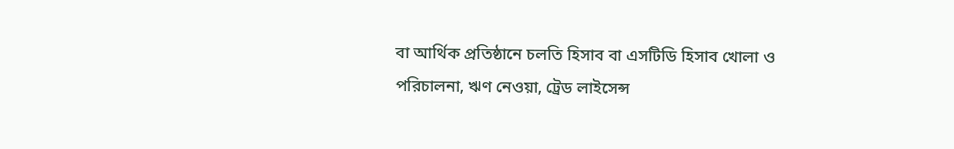বা আর্থিক প্রতিষ্ঠানে চলতি হিসাব বা এসটিডি হিসাব খোলা ও পরিচালনা, ঋণ নেওয়া, ট্রেড লাইসেন্স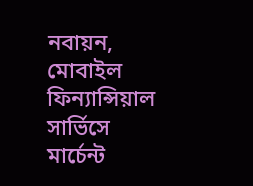নবায়ন, মোবাইল ফিন্যান্সিয়াল সার্ভিসে মার্চেন্ট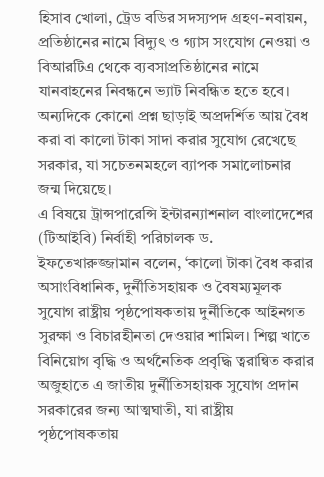হিসাব খোলা, ট্রেড বডির সদস্যপদ গ্রহণ-নবায়ন, প্রতিষ্ঠানের নামে বিদ্যুৎ ও গ্যাস সংযোগ নেওয়া ও বিআরটিএ থেকে ব্যবসাপ্রতিষ্ঠানের নামে যানবাহনের নিবন্ধনে ভ্যাট নিবন্ধিত হতে হবে।
অন্যদিকে কোনো প্রশ্ন ছাড়াই অপ্রদর্শিত আয় বৈধ করা বা কালো টাকা সাদা করার সুযোগ রেখেছে সরকার, যা সচেতনমহলে ব্যাপক সমালোচনার জন্ম দিয়েছে।
এ বিষয়ে ট্রান্সপারেন্সি ইন্টারন্যাশনাল বাংলাদেশের (টিআইবি) নির্বাহী পরিচালক ড. ইফতেখারুজ্জামান বলেন, ‘কালো টাকা বৈধ করার অসাংবিধানিক, দুর্নীতিসহায়ক ও বৈষম্যমূলক সুযোগ রাষ্ট্রীয় পৃষ্ঠপোষকতায় দুর্নীতিকে আইনগত সুরক্ষা ও বিচারহীনতা দেওয়ার শামিল। শিল্প খাতে বিনিয়োগ বৃদ্ধি ও অর্থনৈতিক প্রবৃদ্ধি ত্বরান্বিত করার অজুহাতে এ জাতীয় দুর্নীতিসহায়ক সুযোগ প্রদান সরকারের জন্য আত্মঘাতী, যা রাষ্ট্রীয় পৃষ্ঠপোষকতায়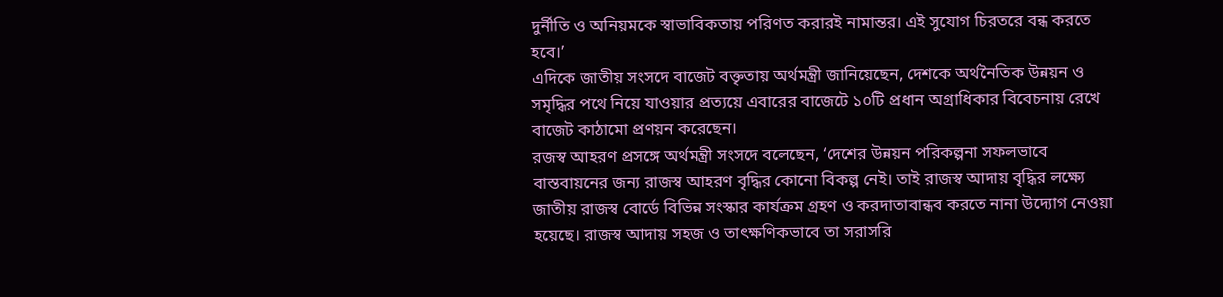দুর্নীতি ও অনিয়মকে স্বাভাবিকতায় পরিণত করারই নামান্তর। এই সুযোগ চিরতরে বন্ধ করতে হবে।’
এদিকে জাতীয় সংসদে বাজেট বক্তৃতায় অর্থমন্ত্রী জানিয়েছেন, দেশকে অর্থনৈতিক উন্নয়ন ও সমৃদ্ধির পথে নিয়ে যাওয়ার প্রত্যয়ে এবারের বাজেটে ১০টি প্রধান অগ্রাধিকার বিবেচনায় রেখে বাজেট কাঠামো প্রণয়ন করেছেন।
রজস্ব আহরণ প্রসঙ্গে অর্থমন্ত্রী সংসদে বলেছেন, ‘দেশের উন্নয়ন পরিকল্পনা সফলভাবে বাস্তবায়নের জন্য রাজস্ব আহরণ বৃদ্ধির কোনো বিকল্প নেই। তাই রাজস্ব আদায় বৃদ্ধির লক্ষ্যে জাতীয় রাজস্ব বোর্ডে বিভিন্ন সংস্কার কার্যক্রম গ্রহণ ও করদাতাবান্ধব করতে নানা উদ্যোগ নেওয়া হয়েছে। রাজস্ব আদায় সহজ ও তাৎক্ষণিকভাবে তা সরাসরি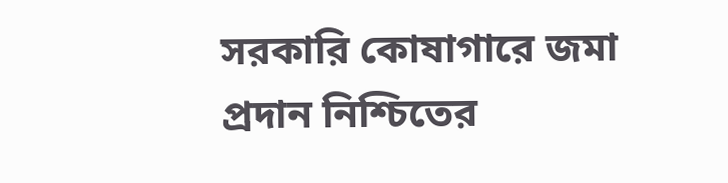সরকারি কোষাগারে জমা প্রদান নিশ্চিতের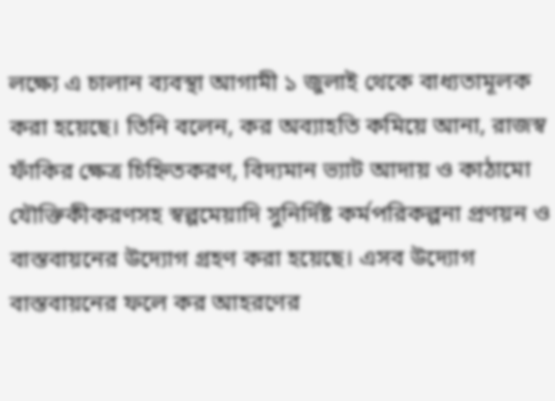লক্ষ্যে এ চালান ব্যবস্থা আগামী ১ জুলাই থেকে বাধ্যতামূলক করা হয়েছে। তিনি বলেন, কর অব্যাহতি কমিয়ে আনা, রাজস্ব ফাঁকির ক্ষেত্র চিহ্নিতকরণ, বিদ্যমান ভ্যাট আদায় ও কাঠামো যৌক্তিকীকরণসহ স্বল্পমেয়াদি সুনির্দিষ্ট কর্মপরিকল্পনা প্রণয়ন ও বাস্তবায়নের উদ্যোগ গ্রহণ করা হয়েছে। এসব উদ্যোগ বাস্তবায়নের ফলে কর আহরণের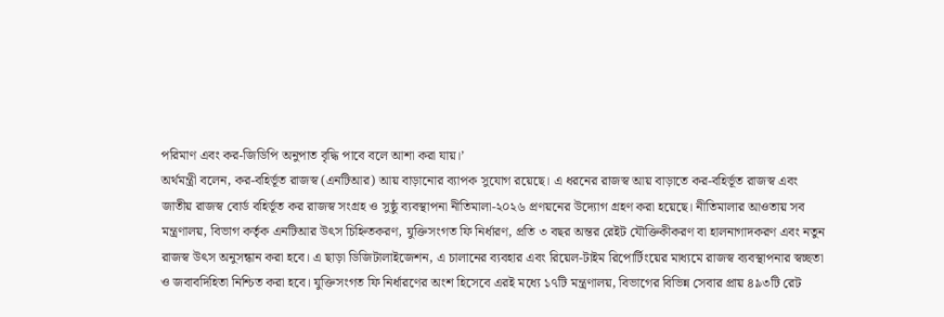পরিমাণ এবং কর-জিডিপি অনুপাত বৃদ্ধি পাবে বলে আশা করা যায়।’
অর্থমন্ত্রী বলেন, কর-বহির্ভূত রাজস্ব (এনটিআর) আয় বাড়ানোর ব্যাপক সুযোগ রয়েছে। এ ধরনের রাজস্ব আয় বাড়াতে কর-বহির্ভূত রাজস্ব এবং জাতীয় রাজস্ব বোর্ড বহির্ভূত কর রাজস্ব সংগ্রহ ও সুষ্ঠু ব্যবস্থাপনা নীতিমালা-২০২৬ প্রণয়নের উদ্যোগ গ্রহণ করা হয়েছে। নীতিমালার আওতায় সব মন্ত্রণালয়, বিভাগ কর্তৃক এনটিআর উৎস চিহ্নিতকরণ, যুক্তিসংগত ফি নির্ধারণ, প্রতি ৩ বছর অন্তর রেইট যৌক্তিকীকরণ বা হালনাগাদকরণ এবং নতুন রাজস্ব উৎস অনুসন্ধান করা হবে। এ ছাড়া ডিজিটালাইজেশন, এ চালানের ব্যবহার এবং রিয়েল-টাইম রিপোর্টিংয়ের মাধ্যমে রাজস্ব ব্যবস্থাপনার স্বচ্ছতা ও জবাবদিহিতা নিশ্চিত করা হবে। যুক্তিসংগত ফি নির্ধারণের অংশ হিসেবে এরই মধ্যে ১৭টি মন্ত্রণালয়, বিভাগের বিভিন্ন সেবার প্রায় ৪৯৩টি রেট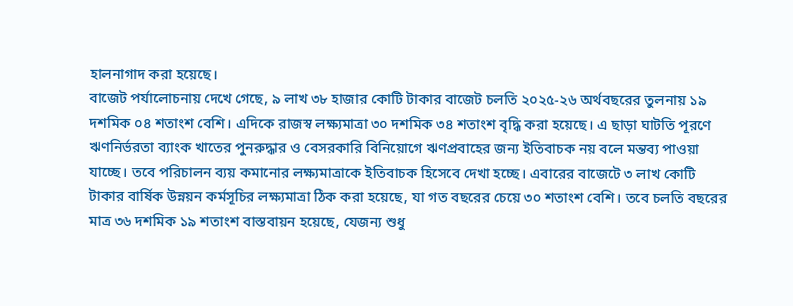হালনাগাদ করা হয়েছে।
বাজেট পর্যালোচনায় দেখে গেছে, ৯ লাখ ৩৮ হাজার কোটি টাকার বাজেট চলতি ২০২৫-২৬ অর্থবছরের তুলনায় ১৯ দশমিক ০৪ শতাংশ বেশি। এদিকে রাজস্ব লক্ষ্যমাত্রা ৩০ দশমিক ৩৪ শতাংশ বৃদ্ধি করা হয়েছে। এ ছাড়া ঘাটতি পূরণে ঋণনির্ভরতা ব্যাংক খাতের পুনরুদ্ধার ও বেসরকারি বিনিয়োগে ঋণপ্রবাহের জন্য ইতিবাচক নয় বলে মন্তব্য পাওয়া যাচ্ছে। তবে পরিচালন ব্যয় কমানোর লক্ষ্যমাত্রাকে ইতিবাচক হিসেবে দেখা হচ্ছে। এবারের বাজেটে ৩ লাখ কোটি টাকার বার্ষিক উন্নয়ন কর্মসূচির লক্ষ্যমাত্রা ঠিক করা হয়েছে, যা গত বছরের চেয়ে ৩০ শতাংশ বেশি। তবে চলতি বছরের মাত্র ৩৬ দশমিক ১৯ শতাংশ বাস্তবায়ন হয়েছে, যেজন্য শুধু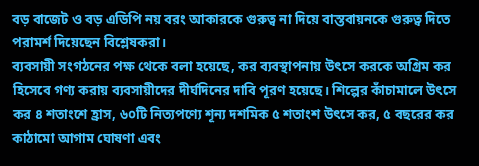বড় বাজেট ও বড় এডিপি নয় বরং আকারকে গুরুত্ব না দিয়ে বাস্তবায়নকে গুরুত্ব দিতে পরামর্শ দিয়েছেন বিশ্লেষকরা।
ব্যবসায়ী সংগঠনের পক্ষ থেকে বলা হয়েছে, কর ব্যবস্থাপনায় উৎসে করকে অগ্রিম কর হিসেবে গণ্য করায় ব্যবসায়ীদের দীর্ঘদিনের দাবি পূরণ হয়েছে। শিল্পের কাঁচামালে উৎসে কর ৪ শতাংশে হ্রাস, ৬০টি নিত্যপণ্যে শূন্য দশমিক ৫ শতাংশ উৎসে কর, ৫ বছরের কর কাঠামো আগাম ঘোষণা এবং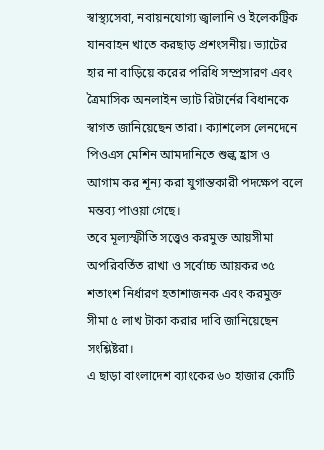স্বাস্থ্যসেবা, নবায়নযোগ্য জ্বালানি ও ইলেকট্রিক যানবাহন খাতে করছাড় প্রশংসনীয়। ভ্যাটের হার না বাড়িয়ে করের পরিধি সম্প্রসারণ এবং ত্রৈমাসিক অনলাইন ভ্যাট রিটার্নের বিধানকে স্বাগত জানিয়েছেন তারা। ক্যাশলেস লেনদেনে পিওএস মেশিন আমদানিতে শুল্ক হ্রাস ও আগাম কর শূন্য করা যুগান্তকারী পদক্ষেপ বলে মন্তব্য পাওয়া গেছে।
তবে মূল্যস্ফীতি সত্ত্বেও করমুক্ত আয়সীমা অপরিবর্তিত রাখা ও সর্বোচ্চ আয়কর ৩৫ শতাংশ নির্ধারণ হতাশাজনক এবং করমুক্ত সীমা ৫ লাখ টাকা করার দাবি জানিয়েছেন সংশ্লিষ্টরা।
এ ছাড়া বাংলাদেশ ব্যাংকের ৬০ হাজার কোটি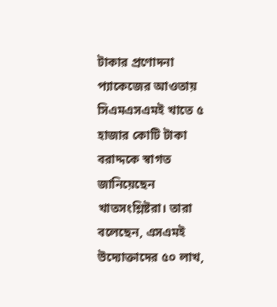টাকার প্রণোদনা প্যাকেজের আওতায় সিএমএসএমই খাতে ৫ হাজার কোটি টাকা বরাদ্দকে স্বাগত জানিয়েছেন খাতসংশ্লিষ্টরা। তারা বলেছেন, এসএমই উদ্যোক্তাদের ৫০ লাখ,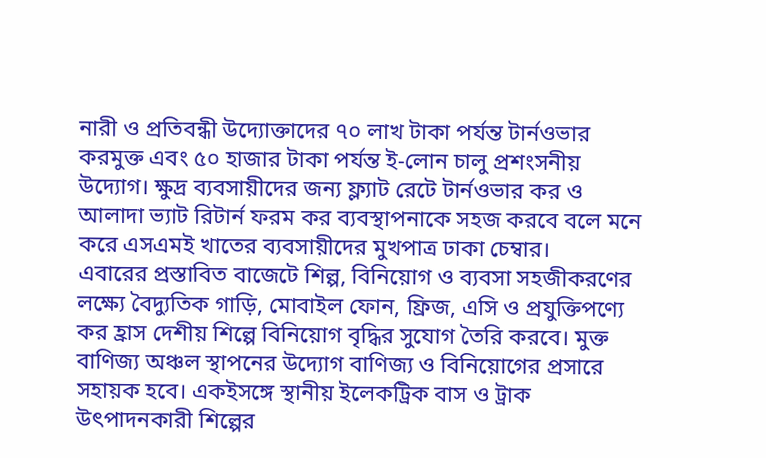নারী ও প্রতিবন্ধী উদ্যোক্তাদের ৭০ লাখ টাকা পর্যন্ত টার্নওভার করমুক্ত এবং ৫০ হাজার টাকা পর্যন্ত ই-লোন চালু প্রশংসনীয় উদ্যোগ। ক্ষুদ্র ব্যবসায়ীদের জন্য ফ্ল্যাট রেটে টার্নওভার কর ও আলাদা ভ্যাট রিটার্ন ফরম কর ব্যবস্থাপনাকে সহজ করবে বলে মনে করে এসএমই খাতের ব্যবসায়ীদের মুখপাত্র ঢাকা চেম্বার।
এবারের প্রস্তাবিত বাজেটে শিল্প, বিনিয়োগ ও ব্যবসা সহজীকরণের লক্ষ্যে বৈদ্যুতিক গাড়ি, মোবাইল ফোন, ফ্রিজ, এসি ও প্রযুক্তিপণ্যে কর হ্রাস দেশীয় শিল্পে বিনিয়োগ বৃদ্ধির সুযোগ তৈরি করবে। মুক্ত বাণিজ্য অঞ্চল স্থাপনের উদ্যোগ বাণিজ্য ও বিনিয়োগের প্রসারে সহায়ক হবে। একইসঙ্গে স্থানীয় ইলেকট্রিক বাস ও ট্রাক উৎপাদনকারী শিল্পের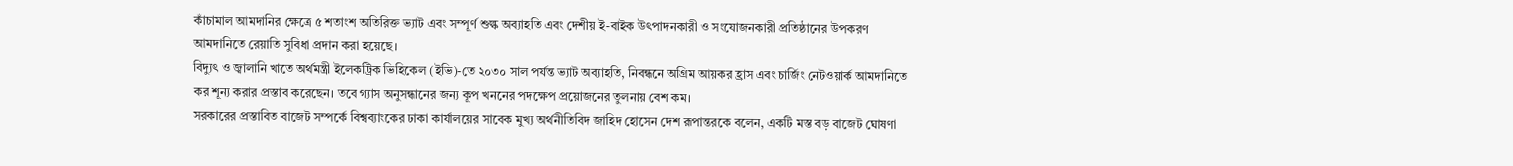কাঁচামাল আমদানির ক্ষেত্রে ৫ শতাংশ অতিরিক্ত ভ্যাট এবং সম্পূর্ণ শুল্ক অব্যাহতি এবং দেশীয় ই-বাইক উৎপাদনকারী ও সংযোজনকারী প্রতিষ্ঠানের উপকরণ আমদানিতে রেয়াতি সুবিধা প্রদান করা হয়েছে।
বিদ্যুৎ ও জ্বালানি খাতে অর্থমন্ত্রী ইলেকট্রিক ভিহিকেল (ইভি)-তে ২০৩০ সাল পর্যন্ত ভ্যাট অব্যাহতি, নিবন্ধনে অগ্রিম আয়কর হ্রাস এবং চার্জিং নেটওয়ার্ক আমদানিতে কর শূন্য করার প্রস্তাব করেছেন। তবে গ্যাস অনুসন্ধানের জন্য কূপ খননের পদক্ষেপ প্রয়োজনের তুলনায় বেশ কম।
সরকারের প্রস্তাবিত বাজেট সম্পর্কে বিশ্বব্যাংকের ঢাকা কার্যালয়ের সাবেক মুখ্য অর্থনীতিবিদ জাহিদ হোসেন দেশ রূপান্তরকে বলেন, একটি মস্ত বড় বাজেট ঘোষণা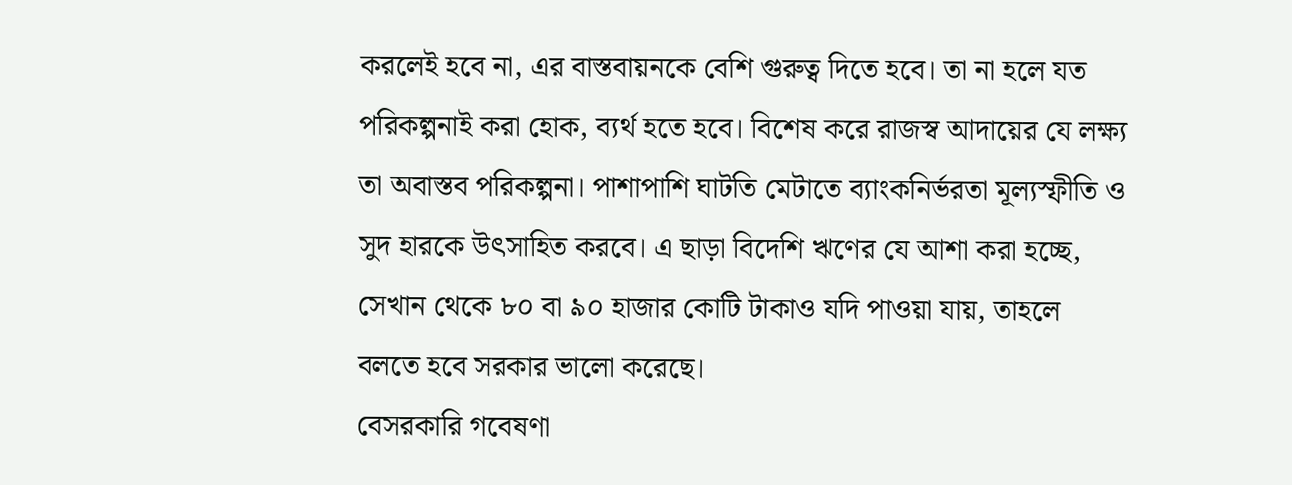করলেই হবে না, এর বাস্তবায়নকে বেশি গুরুত্ব দিতে হবে। তা না হলে যত পরিকল্পনাই করা হোক, ব্যর্থ হতে হবে। বিশেষ করে রাজস্ব আদায়ের যে লক্ষ্য তা অবাস্তব পরিকল্পনা। পাশাপাশি ঘাটতি মেটাতে ব্যাংকনির্ভরতা মূল্যস্ফীতি ও সুদ হারকে উৎসাহিত করবে। এ ছাড়া বিদেশি ঋণের যে আশা করা হচ্ছে, সেখান থেকে ৮০ বা ৯০ হাজার কোটি টাকাও যদি পাওয়া যায়, তাহলে বলতে হবে সরকার ভালো করেছে।
বেসরকারি গবেষণা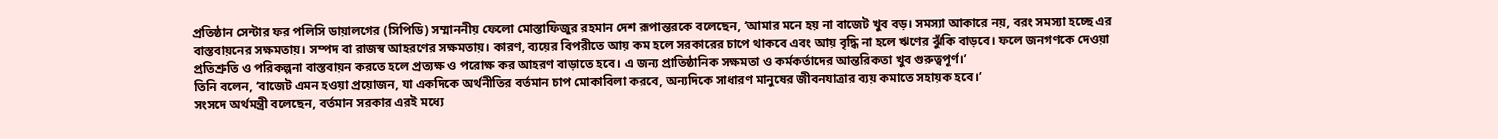প্রতিষ্ঠান সেন্টার ফর পলিসি ডায়ালগের (সিপিডি) সম্মাননীয় ফেলো মোস্তাফিজুর রহমান দেশ রূপান্তরকে বলেছেন, ‘আমার মনে হয় না বাজেট খুব বড়। সমস্যা আকারে নয়, বরং সমস্যা হচ্ছে এর বাস্তবায়নের সক্ষমতায়। সম্পদ বা রাজস্ব আহরণের সক্ষমতায়। কারণ, ব্যয়ের বিপরীতে আয় কম হলে সরকারের চাপে থাকবে এবং আয় বৃদ্ধি না হলে ঋণের ঝুঁকি বাড়বে। ফলে জনগণকে দেওয়া প্রতিশ্রুতি ও পরিকল্পনা বাস্তবায়ন করতে হলে প্রত্যক্ষ ও পরোক্ষ কর আহরণ বাড়াতে হবে। এ জন্য প্রাতিষ্ঠানিক সক্ষমতা ও কর্মকর্তাদের আন্তরিকতা খুব গুরুত্বপূর্ণ।’
তিনি বলেন, ‘বাজেট এমন হওয়া প্রয়োজন, যা একদিকে অর্থনীতির বর্তমান চাপ মোকাবিলা করবে, অন্যদিকে সাধারণ মানুষের জীবনযাত্রার ব্যয় কমাতে সহায়ক হবে।’
সংসদে অর্থমন্ত্রী বলেছেন, বর্তমান সরকার এরই মধ্যে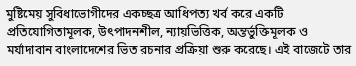মুষ্টিমেয় সুবিধাভোগীদের একচ্ছত্র আধিপত্য খর্ব করে একটি প্রতিযোগিতামূলক, উৎপাদনশীল, ন্যায়ভিত্তিক, অন্তর্ভুক্তিমূলক ও মর্যাদাবান বাংলাদেশের ভিত রচনার প্রক্রিয়া শুরু করেছে। এই বাজেটে তার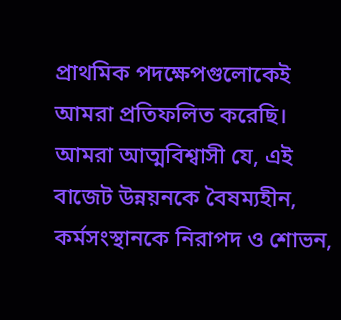প্রাথমিক পদক্ষেপগুলোকেই আমরা প্রতিফলিত করেছি। আমরা আত্মবিশ্বাসী যে, এই বাজেট উন্নয়নকে বৈষম্যহীন, কর্মসংস্থানকে নিরাপদ ও শোভন,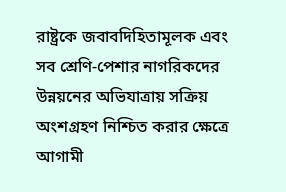রাষ্ট্রকে জবাবদিহিতামূলক এবং সব শ্রেণি-পেশার নাগরিকদের উন্নয়নের অভিযাত্রায় সক্রিয় অংশগ্রহণ নিশ্চিত করার ক্ষেত্রে আগামী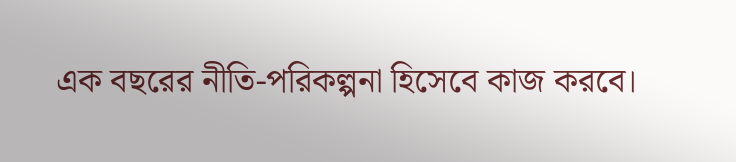এক বছরের নীতি-পরিকল্পনা হিসেবে কাজ করবে।